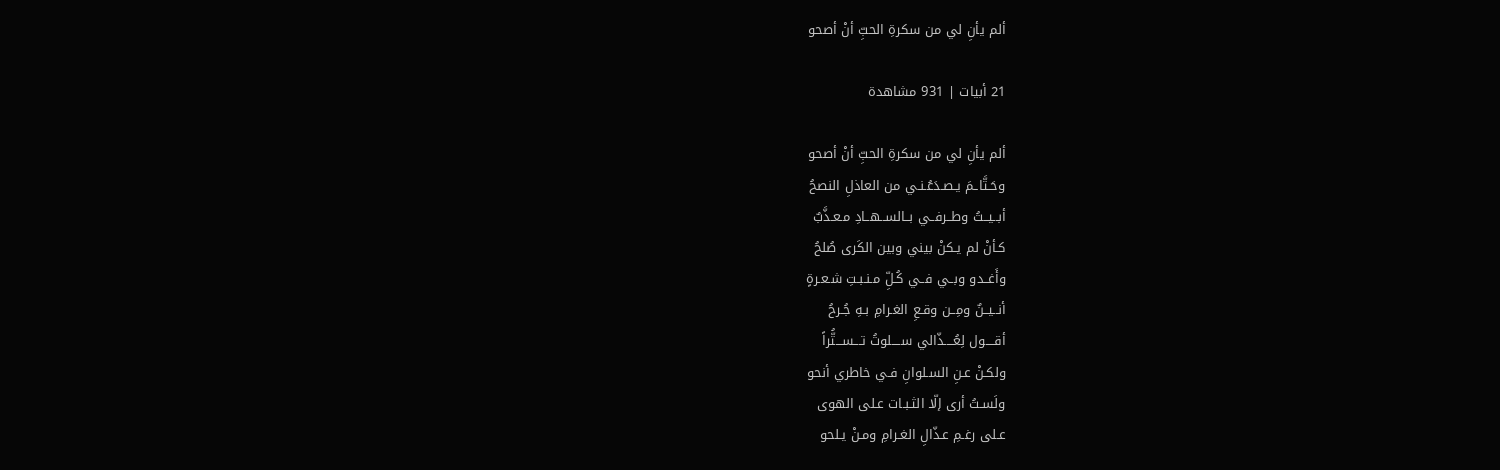ألم يأنِ لي من سكرةِ الحبِّ أنْ أصحو

21 أبيات | 931 مشاهدة

ألم يأنِ لي من سكرةِ الحبِّ أنْ أصحو
وحَـتَّاـمَ يـصـدَعُـنـي من العاذلِ النصحُ
أبــيــتُ وطــرفــي بــالســهــادِ مـعـذَّبٌ
كـأنْ لم يـكنْ بيني وبين الكَرى صُلحُ
وأَغــدو وبــي فــي كُـلِّ مـنـبـتِ شـعـرةٍ
أنــيــنٌ ومِــن وقـعِ الغـرامِ بـهِ جُـرحُ
أقــــول لِعُــــذّالي ســــلوتُ تـــســـتُّراً
ولكـنْ عـنِ السـلوانِ فـي خاطري أنحو
ولَسـتُ أرى إلّا الثـبـات عـلى الهوى
عـلى رغـمِ عـذّالِ الغـرامِ ومـنْ يـلحو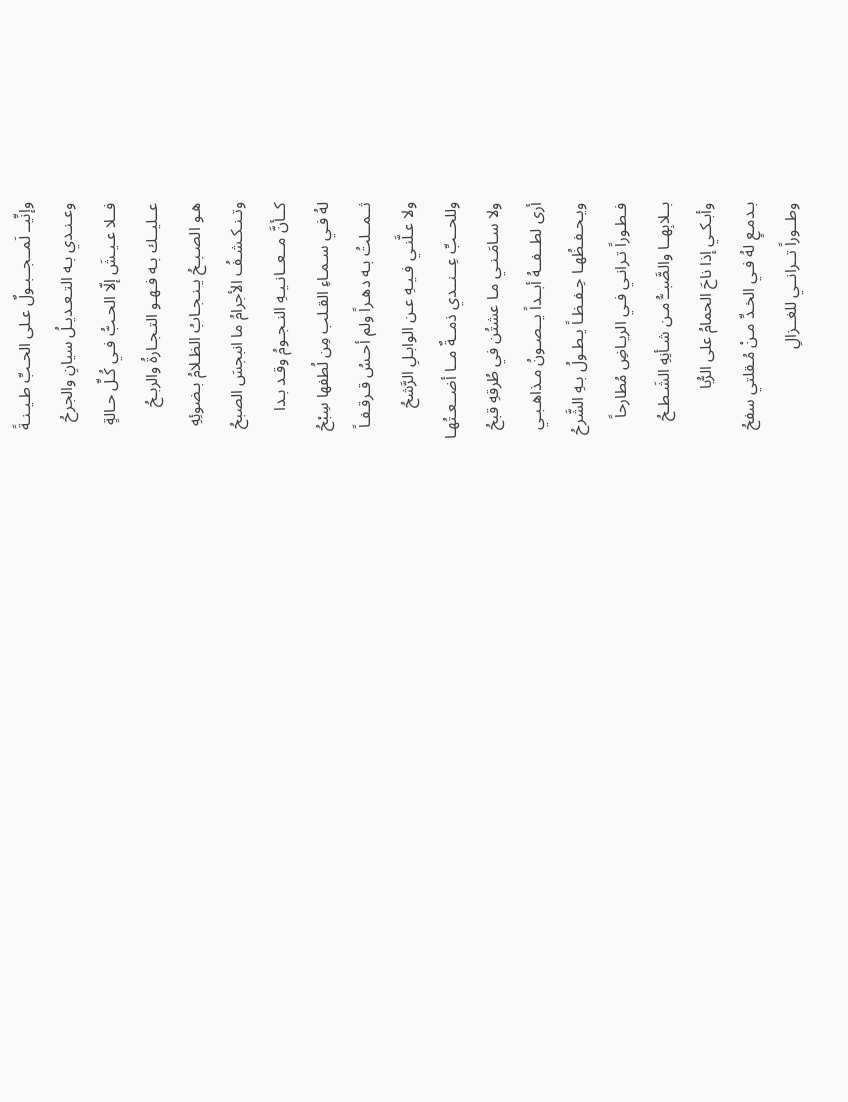وإنِّيــ لَمــجــبـولٌ عـلى الحـبِّ طـيـنـةً
وعـنـدي بـه التـعـديـلُ سيانِ والجرحُ
فــلا عـيـشَ إلّا الحـبُّ فـي كُـلِّ حـالةٍ
عــليــك بـه فـهـو التـجـارةُ والربـحُ
هـو الصـبـحُ يـنـجـابُ الظـلامُ بـضوئِهِ
وتـنـكـشـفُ الأجرامُ ما انبجسَ الصبحُ
كــأنَّ مــعــانـيـهِ النـجـومُ وقـد بـدا
لهُ فـي سـمـاءِ القـلب مِن لُطفها سِبْحُ
ثــمــلتُ بـه دهـراً ولم أحـسُ قـرقـفـاً
ولا عـلَّنـي فـيـهِ عـن الوابـلِ الرَّشحُ
وللحــبِّ عِــنــدي ذمــةٌ مــا أضــعـتُهـا
ولا سـامَـنـي مـا عشتُن في طُرقهِ قبحُ
أرى لطــفــهُ أبــداً يــصـونُ مـذاهـبـي
ويـحـفـظُهـا حِـفـظـاً يـطـولُ بـهِ الشَّرحُ
فـطـوراً تـرانـي فـي الريـاضِ مُطارحاً
بــلابِهــا والصَّبــُّ مـن شـأنِهِ الشَـطـحُ
وأبـكـي إذا ناحَ الحمامُ على الرُّبا
بـدمـعٍ لهُ فـي الخـدِّ مـنْ مُـقلتي سفحُ
وطــوراً تــرانــي للغــزالِ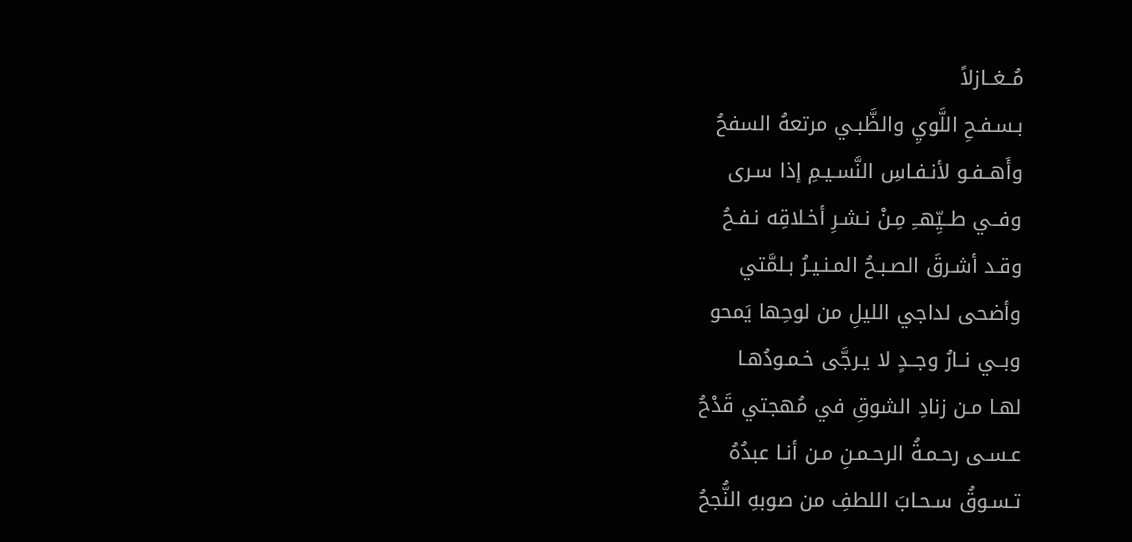مُــغــازلاً
بـسـفـحِ اللَّويِ والظَّبـي مرتعهُ السفحُ
وأَهــفـو لأنـفـاسِ النَّسـيـمِ إذا سـرى
وفــي طــيِّهــِ مِـنْ نـشـرِ أخـلاقِه نـفـحُ
وقـد أشـرقَ الصـبـحُ المـنـيـرُ بـلمَّتي
وأضحى لداجي الليلِ من لوحِها يَمحو
وبــي نــارُ وجــدٍ لا يـرجَّى خـمـودُهـا
لهـا مـن زنادِ الشوقِ في مُهجتي قَدْحُ
عـسـى رحـمـةُ الرحـمـنِ مـن أنـا عبدُهُ
تـسـوقُ سـحـابَ اللطفِ من صوبهِ النُّجحُ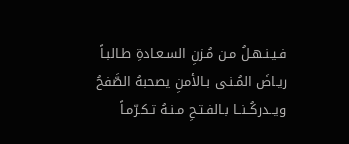فـيـنـهـلُ مـن مُـزنِ السـعـادةِ طـالبـاً
ريـاضَ المُـنـى بـالأمنِ يصحبهُ الصَّفحُ
ويــدركُــنــا بـالفـتـحِ مـنـهُ تـكـرّمـاً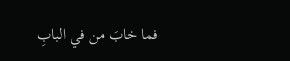فما خابَ من في البابِ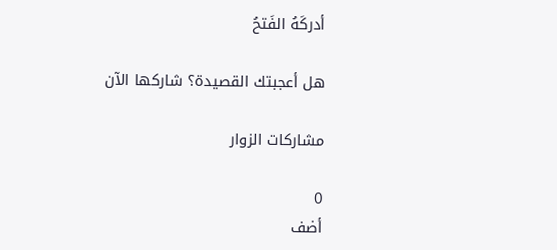أدركَهُ الفَتحُ

هل أعجبتك القصيدة؟ شاركها الآن

مشاركات الزوار

0
أضف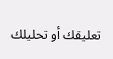تعليقك أو تحليلك